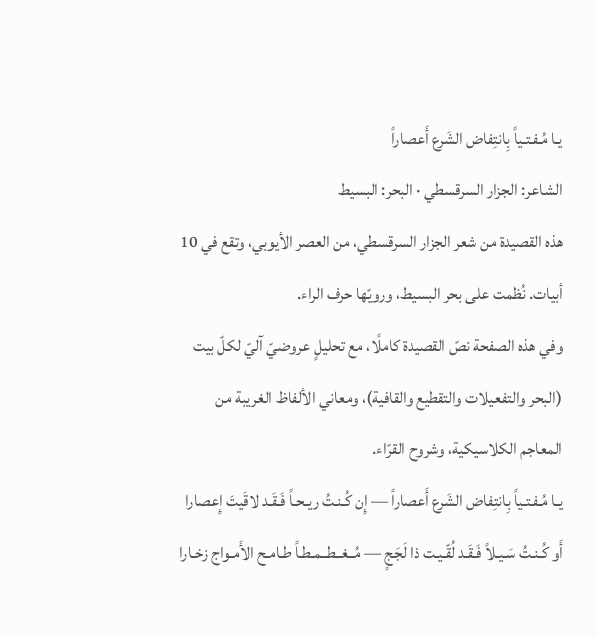يـا مُـفـتـياً بِانتِفاض الشَرع أَعصاراً
الشاعر: الجزار السرقسطي · البحر: البسيط
هذه القصيدة من شعر الجزار السرقسطي، من العصر الأيوبي، وتقع في 10 أبيات. نُظمت على بحر البسيط، ورويّها حرف الراء.
وفي هذه الصفحة نصّ القصيدة كاملًا، مع تحليلٍ عروضيّ آليّ لكلّ بيت (البحر والتفعيلات والتقطيع والقافية)، ومعاني الألفاظ الغريبة من المعاجم الكلاسيكية، وشروح القرّاء.
يـا مُـفـتـياً بِانتِفاض الشَرع أَعصاراً — إِن كُـنـتُ ريـحـاً فَـقَـد لاقَيتَ إِعصارا
أَو كُـنـتُ سَـيـلاً فَـقَـد لُقّـيـت ذا لَجَجٍ — مُــغــطــمـطـاً طـامـح الأَمـواج زخـارا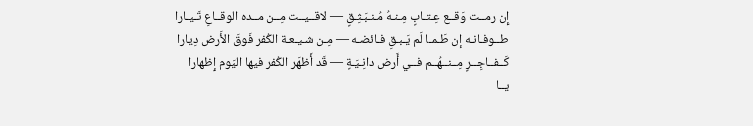إِن رمــت وَقــع عِـتـابٍ مِـنـهُ مُـنـبَـثِـقٍ — لاقــيــت مِــن مــده الوقــاعِ تَـيـارا
طــوفـانـه إن طَـمـا لَم يَـبـقِ فـائضـه — مِـن شـيـعـة الكُفر فَوقَ الأَرض دِيارا
كَــفــاجِــرٍ مِــنــهُــم فــي أَرض دانِـيَـةٍ — قَد أَظهَر الكُفر فيها اليَوم إِظهارا
يــا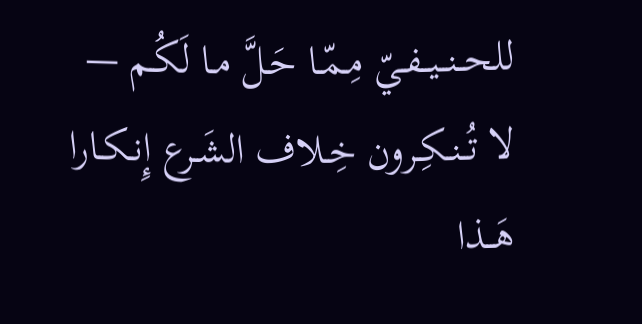للحــنــيــفـيّ مِـمّـا حَـلَّ مـا لَكُـم — لا تُــنـكِـرون خِـلاف الشَـرع إِنـكـارا
هَــذا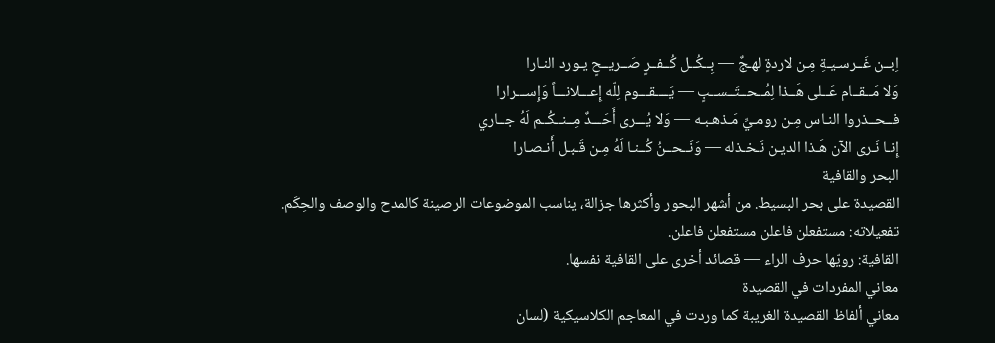اِبــن غَــرسـيـةِ مِـن لاردةٍ لهـجٌ — بِــكُــل كُــفــرٍ صَــريــحٍ يـورد النـارا
وَلا مَــقــام عَــلى هَــذا لِمُــحــتَــســبٍ — يَــــقـــوم لِلّه إِعـــلانـــاً وَإِســـرارا
فــحــذروا النـاس مِـن رومـيِّ مَـذهـبـه — وَلا يُـــرى أَحَـــدٌ مِــنــكُــم لَهُ جــاري
إِنـا نَـرى الآن هَـذا الديـن نَـخـذله — وَنَــحــنُ كُــنـا لَهُ مِـن قَـبـل أَنـصـارا
البحر والقافية
القصيدة على بحر البسيط. من أشهر البحور وأكثرها جزالة، يناسب الموضوعات الرصينة كالمدح والوصف والحِكَم.
تفعيلاته: مستفعلن فاعلن مستفعلن فاعلن.
القافية: رويّها حرف الراء — قصائد أخرى على القافية نفسها.
معاني المفردات في القصيدة
معاني ألفاظ القصيدة الغريبة كما وردت في المعاجم الكلاسيكية (لسان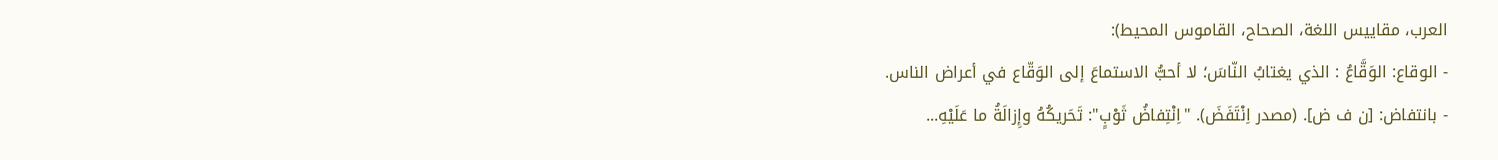العرب، مقاييس اللغة، الصحاح، القاموس المحيط):
- الوقاع: الوَقَّاعُ : الذي يغتابُ النّاسَ؛ لا أحبُّ الاستماعَ إلى الوَقّاع في أعراض الناس.
- بانتفاض: [ن ف ض]. (مصدر اِنْتَفَضَ). "اِنْتِفاضُ ثَوْبٍ": تَحَريكُهُ وإِزالَةُ ما عَلَيْهِ...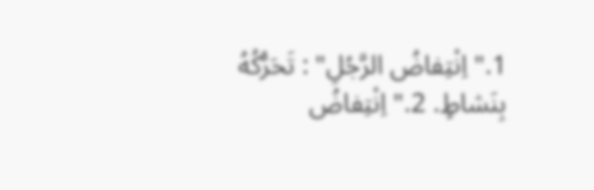1."اِنْتِفاضُ الرَّجُلِ" : تَحَرُّكُهُ بِنَشاطٍ. 2."اِنْتِفاضُ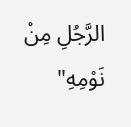الرَّجُلِ مِنْ نَوْمِهِ"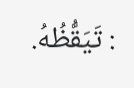: تَيَقُّظُهُ.